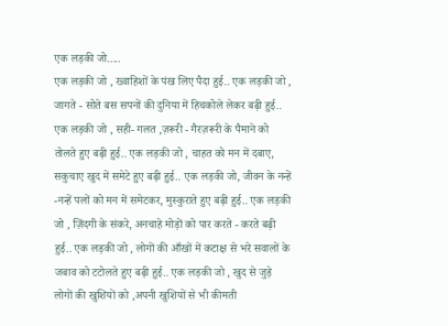एक लड़की जो.....
एक लड़की जो , ख्वाहिशों के पंख लिए पैदा हुई.. एक लड़की जो , जागते - सोते बस सपनों की दुनिया में हिचकोले लेकर बढ़ी हुई.. एक लड़की जो , सही- गलत ,ज़रूरी - गैरज़रूरी के पैमाने को तोलते हुए बढ़ी हुई.. एक लड़की जो , चाहत को मन में दबाए, सकुचाए खुद में समेटे हुए बढ़ी हुई.. एक लड़की जो, जीवन के नन्हें -नन्हें पलों को मन में समेटकर, मुस्कुराते हुए बढ़ी हुई.. एक लड़की जो , ज़िंदगी के संकरे, अनचाहे मोड़ों को पार करते - करते बढ़ी हुई.. एक लड़की जो , लोगों की आँखों में कटाक्ष से भरे सवालों के जबाव को टटोलते हुए बढ़ी हुई.. एक लड़की जो , खुद से जुड़े लोगों की खुशियों को ,अपनी खुशियों से भी कीमती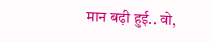मान बढ़ी हुई.. वो,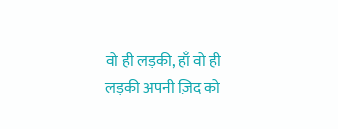वो ही लड़की, हाँ वो ही लड़की अपनी ज़िद को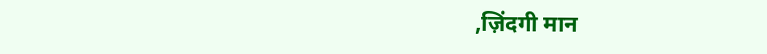,ज़िंदगी मान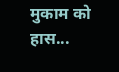मुकाम को हास...